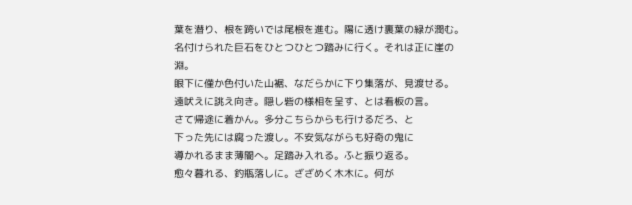葉を潜り、根を跨いでは尾根を進む。陽に透け裏葉の緑が潤む。
名付けられた巨石をひとつひとつ踏みに行く。それは正に崖の淵。
眼下に僅か色付いた山裾、なだらかに下り集落が、見渡せる。
遠吠えに誂え向き。隠し砦の様相を呈す、とは看板の言。
さて帰途に着かん。多分こちらからも行けるだろ、と
下った先には腐った渡し。不安気ながらも好奇の鬼に
導かれるまま薄闇へ。足踏み入れる。ふと振り返る。
愈々暮れる、釣瓶落しに。ざざめく木木に。何が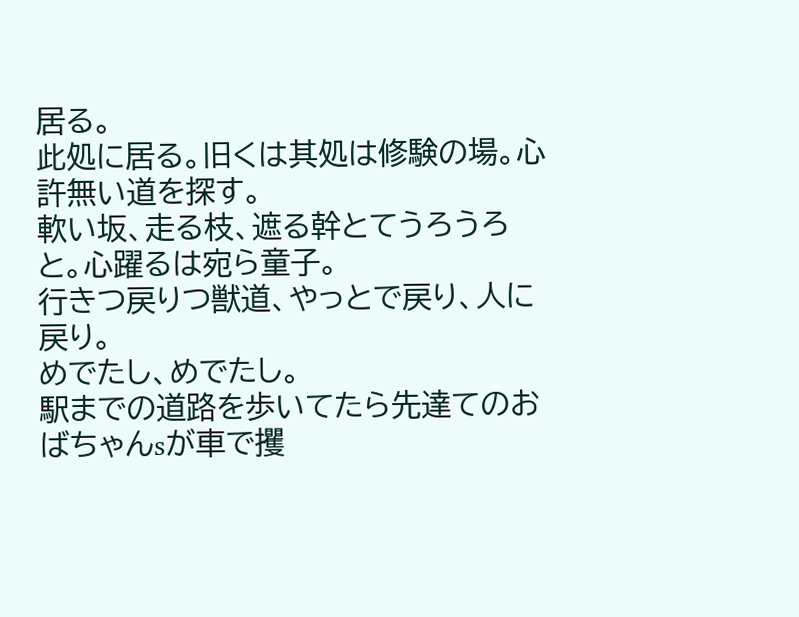居る。
此処に居る。旧くは其処は修験の場。心許無い道を探す。
軟い坂、走る枝、遮る幹とてうろうろと。心躍るは宛ら童子。
行きつ戻りつ獣道、やっとで戻り、人に戻り。
めでたし、めでたし。
駅までの道路を歩いてたら先達てのおばちゃんsが車で攫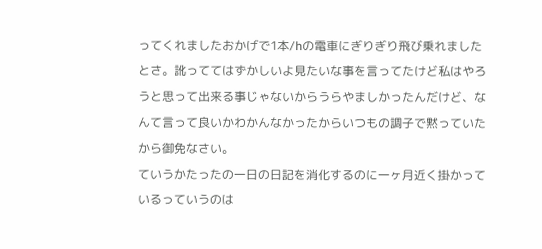ってくれましたおかげで1本/hの電車にぎりぎり飛び乗れましたとさ。訛っててはずかしいよ見たいな事を言ってたけど私はやろうと思って出来る事じゃないからうらやましかったんだけど、なんて言って良いかわかんなかったからいつもの調子で黙っていたから御免なさい。
ていうかたったの一日の日記を消化するのに一ヶ月近く掛かっているっていうのは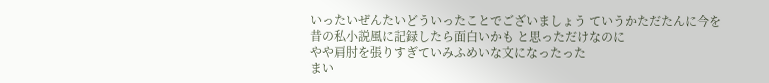いったいぜんたいどういったことでございましょう ていうかただたんに今を
昔の私小説風に記録したら面白いかも と思っただけなのに
やや肩肘を張りすぎていみふめいな文になったった
まい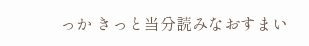っか きっと当分読みなおすまい